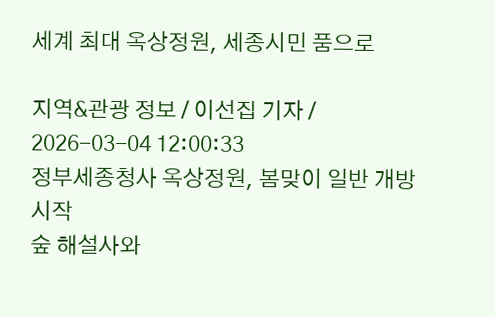세계 최대 옥상정원, 세종시민 품으로

지역&관광 정보 / 이선집 기자 / 2026-03-04 12:00:33
정부세종청사 옥상정원, 봄맞이 일반 개방 시작
숲 해설사와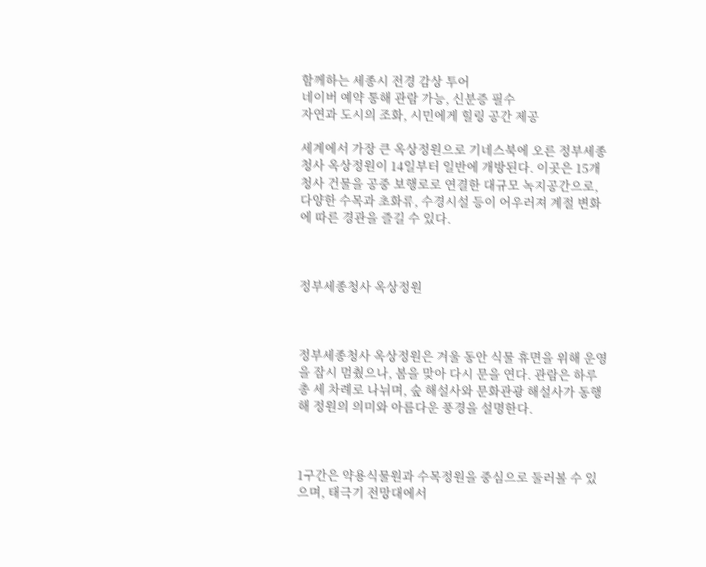함께하는 세종시 전경 감상 투어
네이버 예약 통해 관람 가능, 신분증 필수
자연과 도시의 조화, 시민에게 힐링 공간 제공

세계에서 가장 큰 옥상정원으로 기네스북에 오른 정부세종청사 옥상정원이 14일부터 일반에 개방된다. 이곳은 15개 청사 건물을 공중 보행로로 연결한 대규모 녹지공간으로, 다양한 수목과 초화류, 수경시설 등이 어우러져 계절 변화에 따른 경관을 즐길 수 있다.



정부세종청사 옥상정원



정부세종청사 옥상정원은 겨울 동안 식물 휴면을 위해 운영을 잠시 멈췄으나, 봄을 맞아 다시 문을 연다. 관람은 하루 총 세 차례로 나뉘며, 숲 해설사와 문화관광 해설사가 동행해 정원의 의미와 아름다운 풍경을 설명한다.



1구간은 약용식물원과 수목정원을 중심으로 둘러볼 수 있으며, 태극기 전망대에서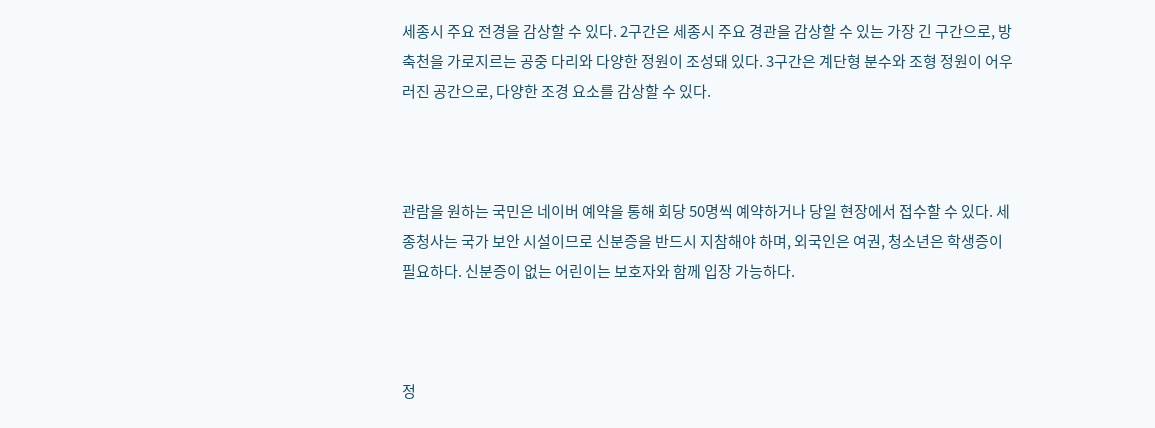세종시 주요 전경을 감상할 수 있다. 2구간은 세종시 주요 경관을 감상할 수 있는 가장 긴 구간으로, 방축천을 가로지르는 공중 다리와 다양한 정원이 조성돼 있다. 3구간은 계단형 분수와 조형 정원이 어우러진 공간으로, 다양한 조경 요소를 감상할 수 있다.



관람을 원하는 국민은 네이버 예약을 통해 회당 50명씩 예약하거나 당일 현장에서 접수할 수 있다. 세종청사는 국가 보안 시설이므로 신분증을 반드시 지참해야 하며, 외국인은 여권, 청소년은 학생증이 필요하다. 신분증이 없는 어린이는 보호자와 함께 입장 가능하다.



정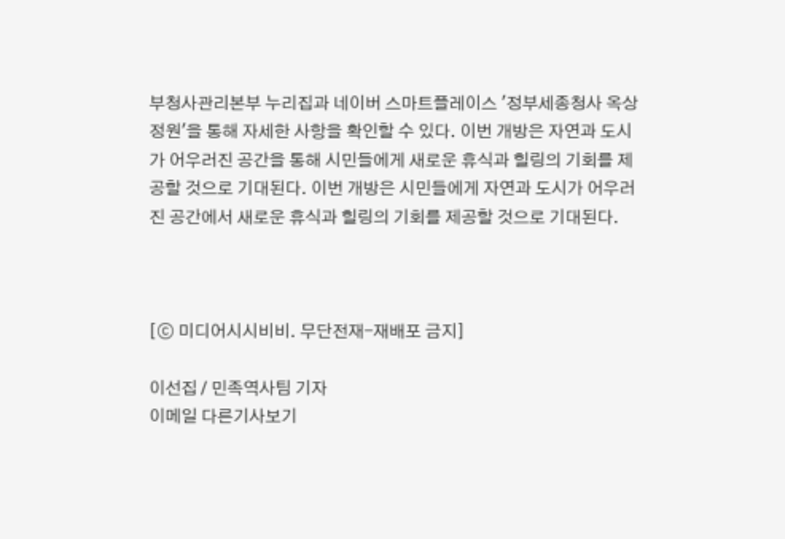부청사관리본부 누리집과 네이버 스마트플레이스 '정부세종청사 옥상정원'을 통해 자세한 사항을 확인할 수 있다. 이번 개방은 자연과 도시가 어우러진 공간을 통해 시민들에게 새로운 휴식과 힐링의 기회를 제공할 것으로 기대된다. 이번 개방은 시민들에게 자연과 도시가 어우러진 공간에서 새로운 휴식과 힐링의 기회를 제공할 것으로 기대된다.



[ⓒ 미디어시시비비. 무단전재-재배포 금지]

이선집 / 민족역사팀 기자
이메일 다른기사보기